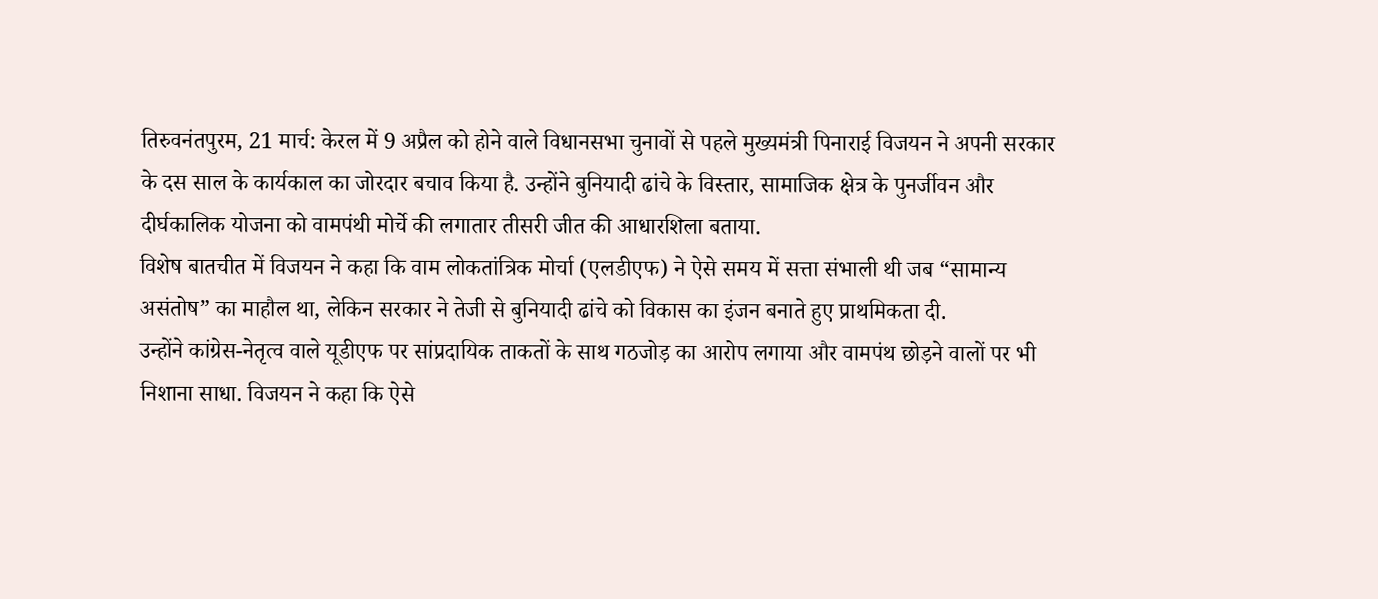तिरुवनंतपुरम, 21 मार्च: केरल में 9 अप्रैल को होने वाले विधानसभा चुनावों से पहले मुख्यमंत्री पिनाराई विजयन ने अपनी सरकार के दस साल के कार्यकाल का जोरदार बचाव किया है. उन्होंने बुनियादी ढांचे के विस्तार, सामाजिक क्षेत्र के पुनर्जीवन और दीर्घकालिक योजना को वामपंथी मोर्चे की लगातार तीसरी जीत की आधारशिला बताया.
विशेष बातचीत में विजयन ने कहा कि वाम लोकतांत्रिक मोर्चा (एलडीएफ) ने ऐसे समय में सत्ता संभाली थी जब “सामान्य असंतोष” का माहौल था, लेकिन सरकार ने तेजी से बुनियादी ढांचे को विकास का इंजन बनाते हुए प्राथमिकता दी.
उन्होंने कांग्रेस-नेतृत्व वाले यूडीएफ पर सांप्रदायिक ताकतों के साथ गठजोड़ का आरोप लगाया और वामपंथ छोड़ने वालों पर भी निशाना साधा. विजयन ने कहा कि ऐसे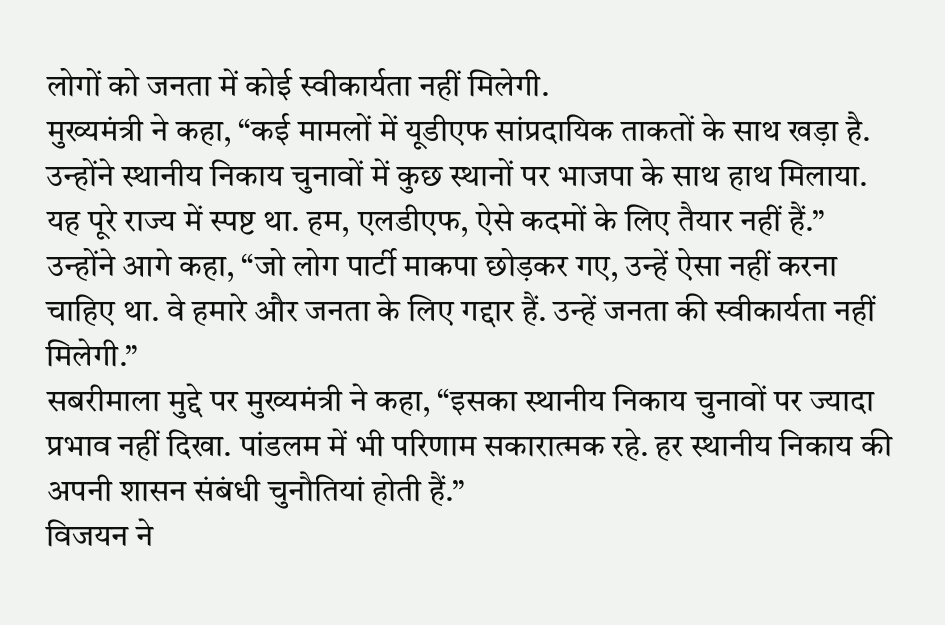लोगों को जनता में कोई स्वीकार्यता नहीं मिलेगी.
मुख्यमंत्री ने कहा, “कई मामलों में यूडीएफ सांप्रदायिक ताकतों के साथ खड़ा है. उन्होंने स्थानीय निकाय चुनावों में कुछ स्थानों पर भाजपा के साथ हाथ मिलाया. यह पूरे राज्य में स्पष्ट था. हम, एलडीएफ, ऐसे कदमों के लिए तैयार नहीं हैं.”
उन्होंने आगे कहा, “जो लोग पार्टी माकपा छोड़कर गए, उन्हें ऐसा नहीं करना चाहिए था. वे हमारे और जनता के लिए गद्दार हैं. उन्हें जनता की स्वीकार्यता नहीं मिलेगी.”
सबरीमाला मुद्दे पर मुख्यमंत्री ने कहा, “इसका स्थानीय निकाय चुनावों पर ज्यादा प्रभाव नहीं दिखा. पांडलम में भी परिणाम सकारात्मक रहे. हर स्थानीय निकाय की अपनी शासन संबंधी चुनौतियां होती हैं.”
विजयन ने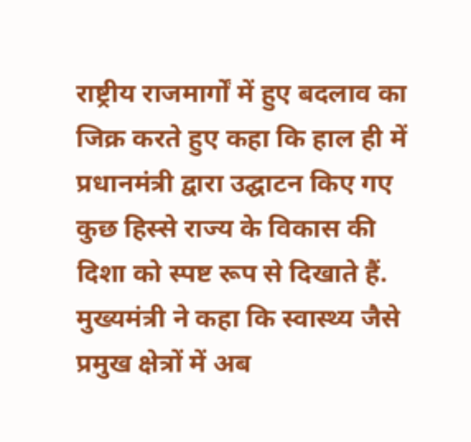राष्ट्रीय राजमार्गों में हुए बदलाव का जिक्र करते हुए कहा कि हाल ही में प्रधानमंत्री द्वारा उद्घाटन किए गए कुछ हिस्से राज्य के विकास की दिशा को स्पष्ट रूप से दिखाते हैं.
मुख्यमंत्री ने कहा कि स्वास्थ्य जैसे प्रमुख क्षेत्रों में अब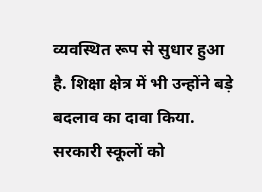व्यवस्थित रूप से सुधार हुआ है. शिक्षा क्षेत्र में भी उन्होंने बड़े बदलाव का दावा किया. सरकारी स्कूलों को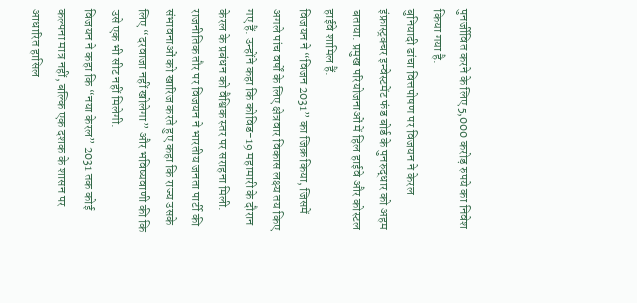पुनर्जीवित करने के लिए 5,000 करोड़ रुपये का निवेश किया गया है.
बुनियादी ढांचा वित्तपोषण पर विजयन ने केरल इंफ्रास्ट्रक्चर इन्वेस्टमेंट फंड बोर्ड के पुनरुद्धार को अहम बताया. प्रमुख परियोजनाओं में हिल हाईवे और कोस्टल हाईवे शामिल हैं.
विजयन ने “विजन 2031” का जिक्र किया, जिसमें अगले पांच वर्षों के लिए क्षेत्रवार विकास लक्ष्य तय किए गए हैं. उन्होंने कहा कि कोविड-19 महामारी के दौरान केरल के प्रबंधन को वैश्विक स्तर पर सराहना मिली.
राजनीतिक तौर पर विजयन ने भारतीय जनता पार्टी की संभावनाओं को खारिज करते हुए कहा कि राज्य उसके लिए “दरवाजा नहीं खोलेगा” और भविष्यवाणी की कि उसे एक भी सीट नहीं मिलेगी.
विजयन ने कहा कि “नया केरल” 2031 तक कोई कल्पना मात्र नहीं, बल्कि एक दशक के शासन पर आधारित हासिल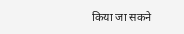किया जा सकने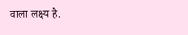वाला लक्ष्य है.